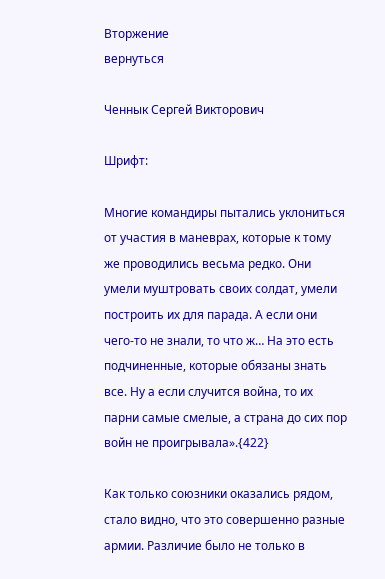Вторжение
вернуться

Ченнык Сергей Викторович

Шрифт:

Многие командиры пытались уклониться от участия в маневрах, которые к тому же проводились весьма редко. Они умели муштровать своих солдат, умели построить их для парада. А если они чего-то не знали, то что ж… На это есть подчиненные, которые обязаны знать все. Ну а если случится война, то их парни самые смелые, а страна до сих пор войн не проигрывала».{422}

Как только союзники оказались рядом, стало видно, что это совершенно разные армии. Различие было не только в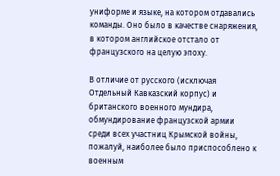униформе и языке, на котором отдавались команды. Оно было в качестве снаряжения, в котором английское отстало от французского на целую эпоху.

В отличие от русского (исключая Отдельный Кавказский корпус) и британского военного мундира, обмундирование французской армии среди всех участниц Крымской войны, пожалуй, наиболее было приспособлено к военным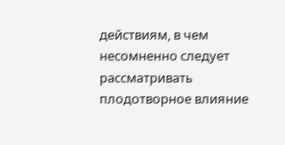действиям, в чем несомненно следует рассматривать плодотворное влияние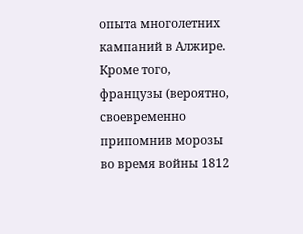опыта многолетних кампаний в Алжире. Кроме того, французы (вероятно, своевременно припомнив морозы во время войны 1812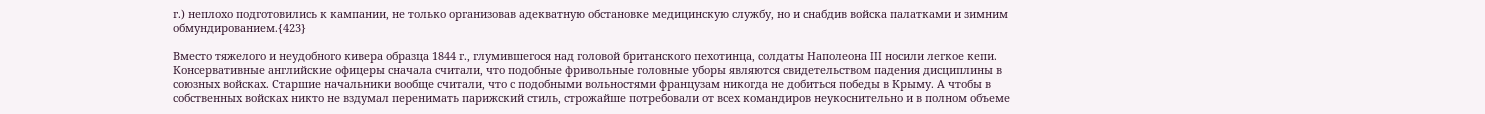г.) неплохо подготовились к кампании, не только организовав адекватную обстановке медицинскую службу, но и снабдив войска палатками и зимним обмундированием.{423}

Вместо тяжелого и неудобного кивера образца 1844 г., глумившегося над головой британского пехотинца, солдаты Наполеона III носили легкое кепи. Консервативные английские офицеры сначала считали, что подобные фривольные головные уборы являются свидетельством падения дисциплины в союзных войсках. Старшие начальники вообще считали, что с подобными вольностями французам никогда не добиться победы в Крыму. А чтобы в собственных войсках никто не вздумал перенимать парижский стиль, строжайше потребовали от всех командиров неукоснительно и в полном объеме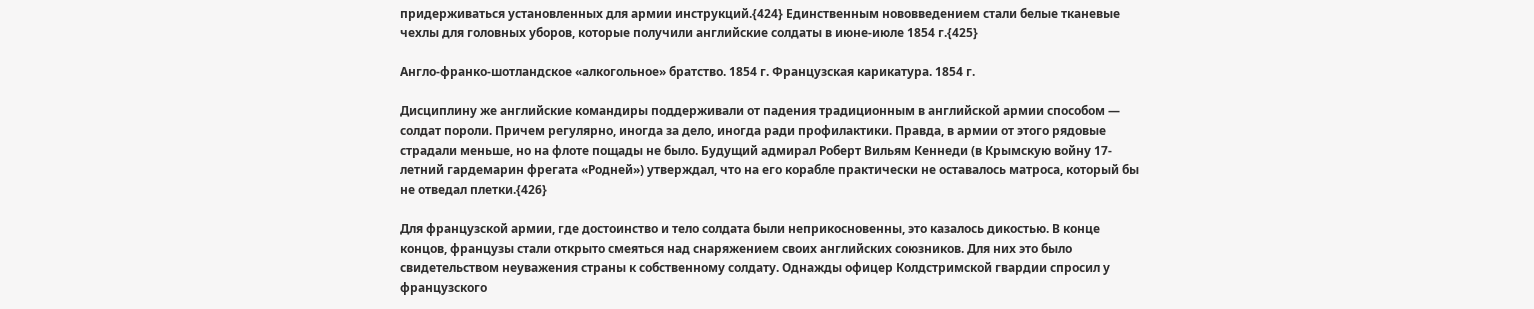придерживаться установленных для армии инструкций.{424} Единственным нововведением стали белые тканевые чехлы для головных уборов, которые получили английские солдаты в июне-июле 1854 г.{425}

Англо-франко-шотландское «алкогольное» братство. 1854 г. Французская карикатура. 1854 г.

Дисциплину же английские командиры поддерживали от падения традиционным в английской армии способом — солдат пороли. Причем регулярно, иногда за дело, иногда ради профилактики. Правда, в армии от этого рядовые страдали меньше, но на флоте пощады не было. Будущий адмирал Роберт Вильям Кеннеди (в Крымскую войну 17-летний гардемарин фрегата «Родней») утверждал, что на его корабле практически не оставалось матроса, который бы не отведал плетки.{426}

Для французской армии, где достоинство и тело солдата были неприкосновенны, это казалось дикостью. В конце концов, французы стали открыто смеяться над снаряжением своих английских союзников. Для них это было свидетельством неуважения страны к собственному солдату. Однажды офицер Колдстримской гвардии спросил у французского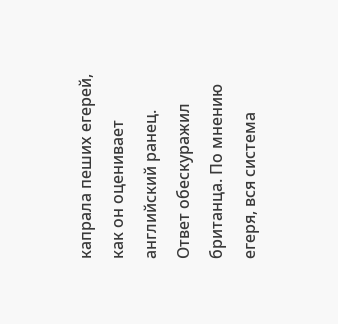капрала пеших егерей, как он оценивает английский ранец. Ответ обескуражил британца. По мнению егеря, вся система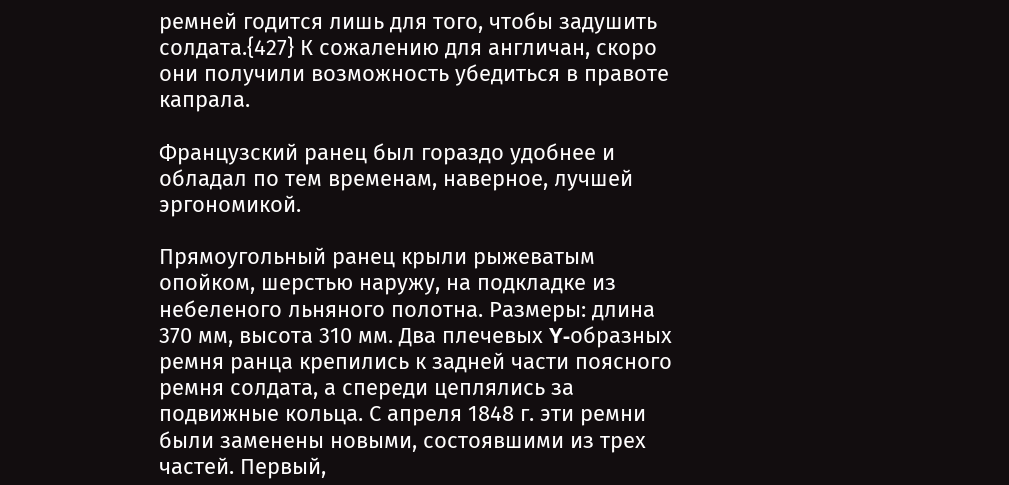ремней годится лишь для того, чтобы задушить солдата.{427} К сожалению для англичан, скоро они получили возможность убедиться в правоте капрала.

Французский ранец был гораздо удобнее и обладал по тем временам, наверное, лучшей эргономикой.

Прямоугольный ранец крыли рыжеватым опойком, шерстью наружу, на подкладке из небеленого льняного полотна. Размеры: длина 370 мм, высота 310 мм. Два плечевых Y-образных ремня ранца крепились к задней части поясного ремня солдата, а спереди цеплялись за подвижные кольца. С апреля 1848 г. эти ремни были заменены новыми, состоявшими из трех частей. Первый,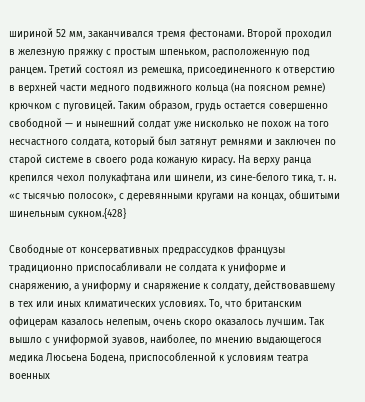шириной 52 мм, заканчивался тремя фестонами. Второй проходил в железную пряжку с простым шпеньком, расположенную под ранцем. Третий состоял из ремешка, присоединенного к отверстию в верхней части медного подвижного кольца (на поясном ремне) крючком с пуговицей. Таким образом, грудь остается совершенно свободной — и нынешний солдат уже нисколько не похож на того несчастного солдата, который был затянут ремнями и заключен по старой системе в своего рода кожаную кирасу. На верху ранца крепился чехол полукафтана или шинели, из сине-белого тика, т. н. «с тысячью полосок», с деревянными кругами на концах, обшитыми шинельным сукном.{428}

Свободные от консервативных предрассудков французы традиционно приспосабливали не солдата к униформе и снаряжению, а униформу и снаряжение к солдату, действовавшему в тех или иных климатических условиях. То, что британским офицерам казалось нелепым, очень скоро оказалось лучшим. Так вышло с униформой зуавов, наиболее, по мнению выдающегося медика Люсьена Бодена, приспособленной к условиям театра военных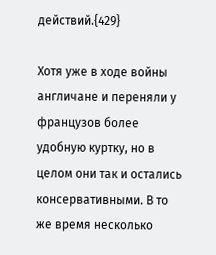действий.{429}

Хотя уже в ходе войны англичане и переняли у французов более удобную куртку, но в целом они так и остались консервативными. В то же время несколько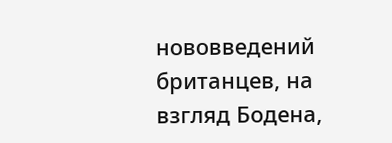нововведений британцев, на взгляд Бодена,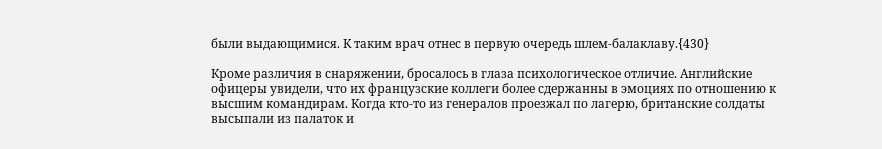были выдающимися. К таким врач отнес в первую очередь шлем-балаклаву.{430}

Кроме различия в снаряжении, бросалось в глаза психологическое отличие. Английские офицеры увидели, что их французские коллеги более сдержанны в эмоциях по отношению к высшим командирам. Когда кто-то из генералов проезжал по лагерю, британские солдаты высыпали из палаток и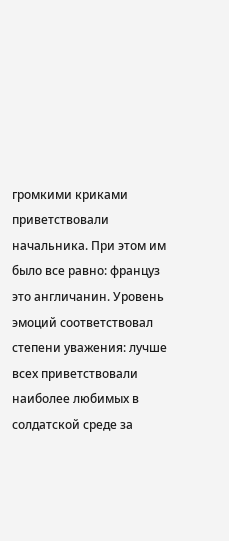громкими криками приветствовали начальника. При этом им было все равно: француз это англичанин. Уровень эмоций соответствовал степени уважения: лучше всех приветствовали наиболее любимых в солдатской среде за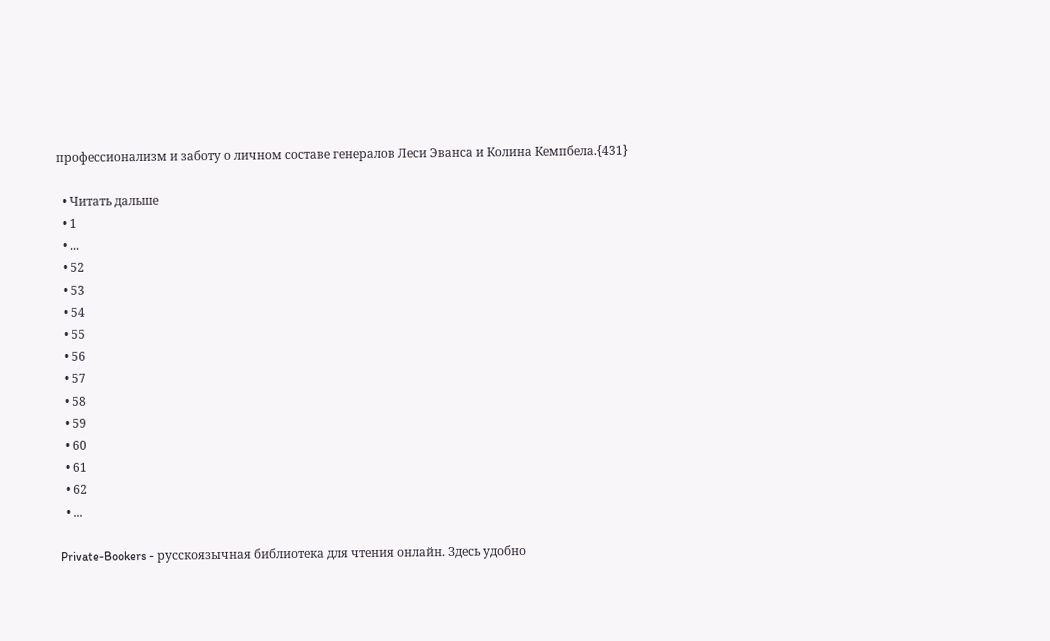профессионализм и заботу о личном составе генералов Леси Эванса и Колина Кемпбела.{431}

  • Читать дальше
  • 1
  • ...
  • 52
  • 53
  • 54
  • 55
  • 56
  • 57
  • 58
  • 59
  • 60
  • 61
  • 62
  • ...

Private-Bookers - русскоязычная библиотека для чтения онлайн. Здесь удобно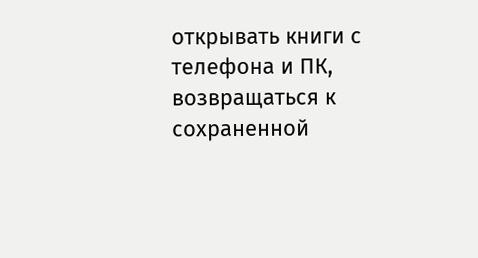открывать книги с телефона и ПК, возвращаться к сохраненной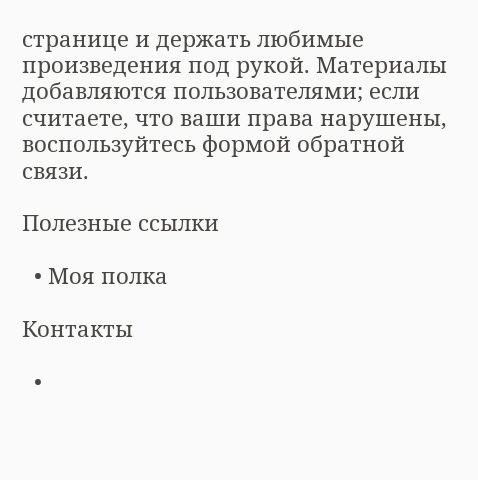странице и держать любимые произведения под рукой. Материалы добавляются пользователями; если считаете, что ваши права нарушены, воспользуйтесь формой обратной связи.

Полезные ссылки

  • Моя полка

Контакты

  •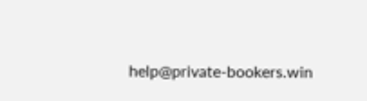help@private-bookers.win